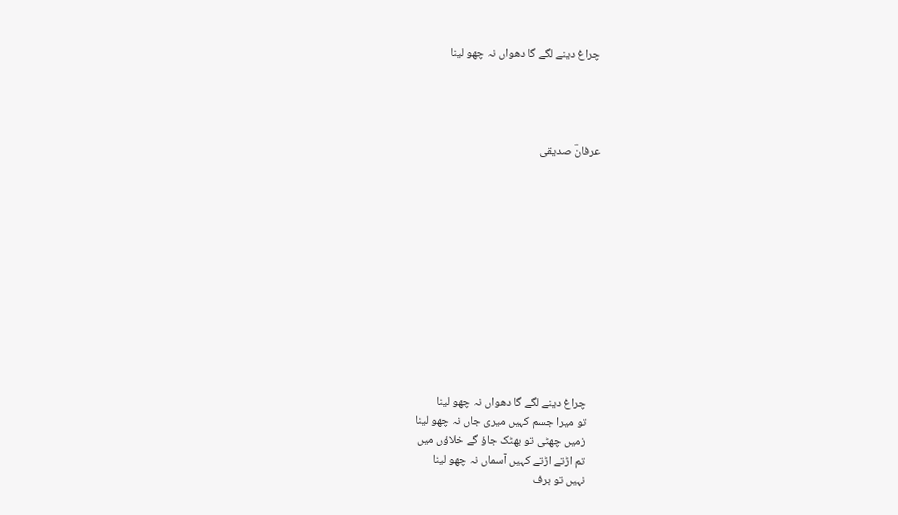چراغ دینے لگے گا دھواں نہ چھو لینا




عرفانؔ صدیقی












    چراغ دینے لگے گا دھواں نہ چھو لینا
    تو میرا جسم کہیں میری جاں نہ چھو لینا
    زمیں چھٹی تو بھٹک جاؤ گے خلاؤں میں
    تم اڑتے اڑتے کہیں آسماں نہ چھو لینا
    نہیں تو برف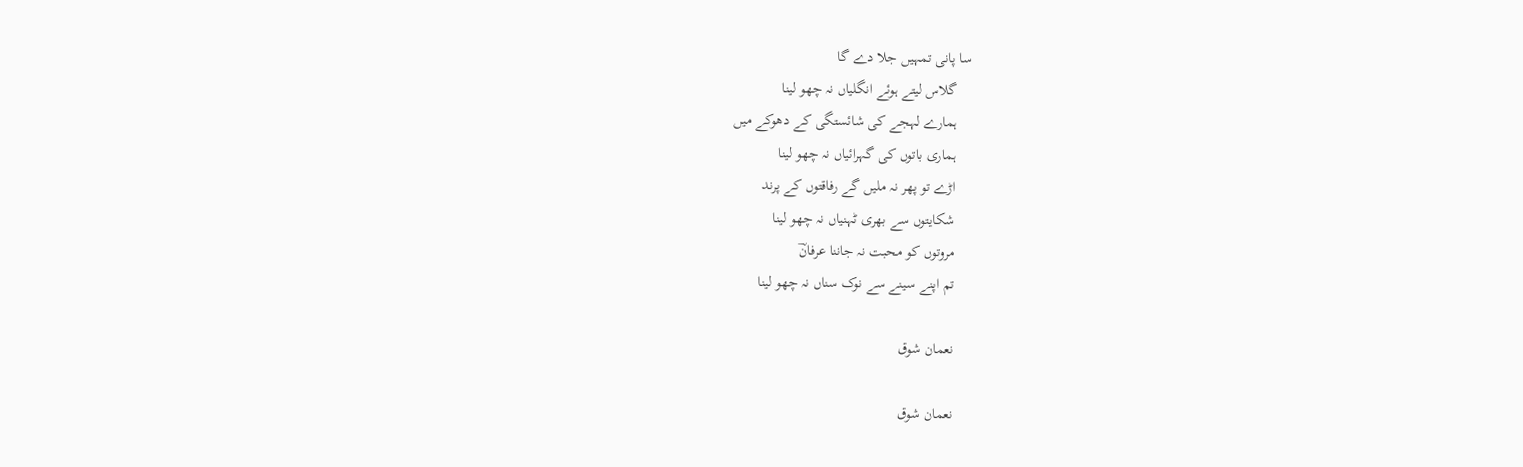سا پانی تمہیں جلا دے گا
    گلاس لیتے ہوئے انگلیاں نہ چھو لینا
    ہمارے لہجے کی شائستگی کے دھوکے میں
    ہماری باتوں کی گہرائیاں نہ چھو لینا
    اڑے تو پھر نہ ملیں گے رفاقتوں کے پرند
    شکایتوں سے بھری ٹہنیاں نہ چھو لینا
    مروتوں کو محبت نہ جاننا عرفانؔ
    تم اپنے سینے سے نوک سناں نہ چھو لینا

    نعمان شوق

    نعمان شوق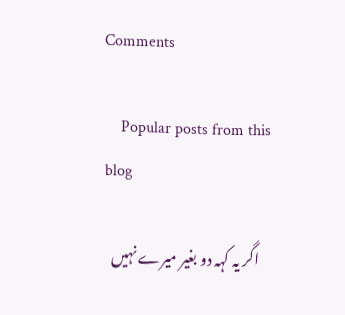Comments

    Popular posts from this blog

    اگر یہ کہہ دو بغیر میرے نہیں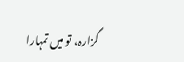گزارہ، تو میں تمہارا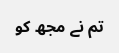تم نے مجھ کو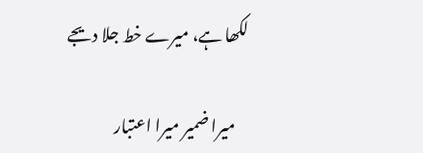لکھا ہے، میرے خط جلا دیجے

    میرا ضمیر میرا اعتبار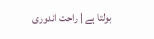بولتا ہے | راحت اندوری